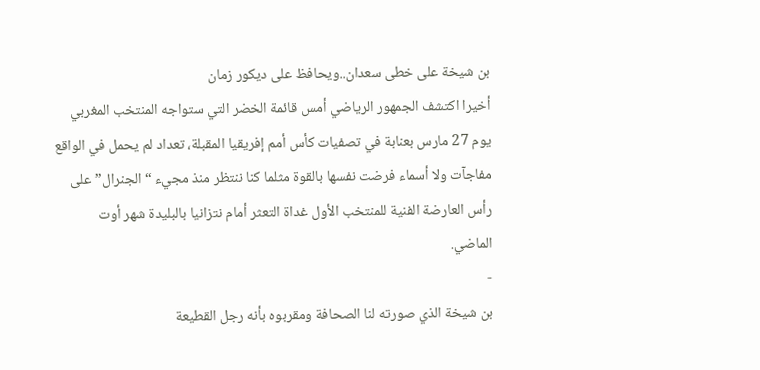بن شيخة على خطى سعدان..ويحافظ على ديكور زمان
أخيرا اكتشف الجمهور الرياضي أمس قائمة الخضر التي ستواجه المنتخب المغربي يوم 27 مارس بعنابة في تصفيات كأس أمم إفريقيا المقبلة، تعداد لم يحمل في الواقع مفاجآت ولا أسماء فرضت نفسها بالقوة مثلما كنا ننتظر منذ مجيء “الجنرال” على رأس العارضة الفنية للمنتخب الأول غداة التعثر أمام نتزانيا بالبليدة شهر أوت الماضي.
-
بن شيخة الذي صورته لنا الصحافة ومقربوه بأنه رجل القطيعة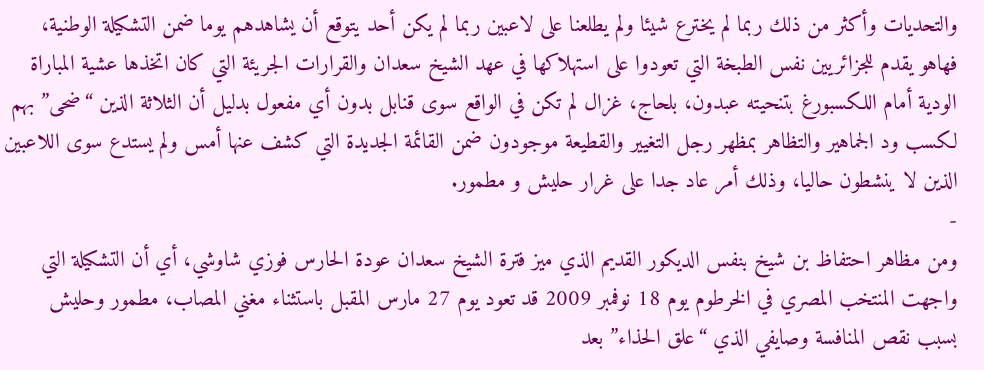والتحديات وأكثر من ذلك ربما لم يخترع شيئا ولم يطلعنا على لاعبين ربما لم يكن أحد يتوقع أن يشاهدهم يوما ضمن التشكيلة الوطنية، فهاهو يقدم للجزائريين نفس الطبخة التي تعودوا على استهلاكها في عهد الشيخ سعدان والقرارات الجريئة التي كان اتخذها عشية المباراة الودية أمام اللكسبورغ بتنحيته عبدون، بلحاج، غزال لم تكن في الواقع سوى قنابل بدون أي مفعول بدليل أن الثلاثة الذين “ضحى” بهم لكسب ود الجماهير والتظاهر بمظهر رجل التغيير والقطيعة موجودون ضمن القائمة الجديدة التي كشف عنها أمس ولم يستدع سوى اللاعبين الذين لا ينشطون حاليا، وذلك أمر عاد جدا على غرار حليش و مطمور.
-
ومن مظاهر احتفاظ بن شيخ بنفس الديكور القديم الذي ميز فترة الشيخ سعدان عودة الحارس فوزي شاوشي، أي أن التشكيلة التي واجهت المنتخب المصري في الخرطوم يوم 18 نوفمبر 2009 قد تعود يوم 27 مارس المقبل باستثناء مغني المصاب، مطمور وحليش بسبب نقص المنافسة وصايفي الذي “علق الحذاء” بعد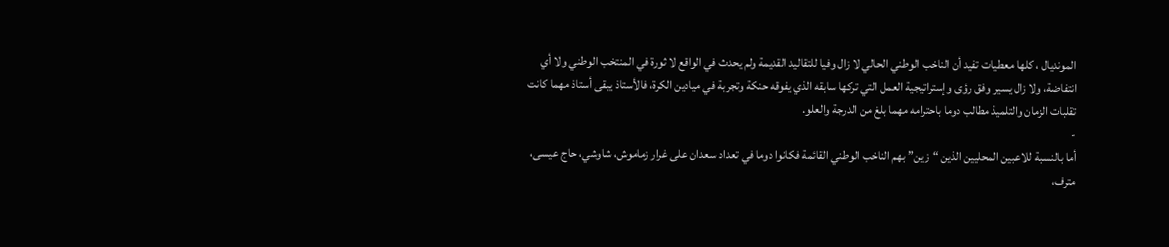المونديال ، كلها معطيات تفيد أن الناخب الوطني الحالي لا زال وفيا للتقاليد القديمة ولم يحدث في الواقع لا ثورة في المنتخب الوطني ولا أي انتفاضة، ولا زال يسير وفق رؤى وإستراتيجية العمل التي تركها سابقه الذي يفوقه حنكة وتجربة في ميادين الكرة، فالأستاذ يبقى أستاذ مهما كانت تقلبات الزمان والتلميذ مطالب دوما باحترامه مهما بلغ من الدرجة والعلو.
-
أما بالنسبة للاعبين المحليين الذين “زين” بهم الناخب الوطني القائمة فكانوا دوما في تعداد سعدان على غرار زماموش، شاوشي، حاج عيسى، مترف،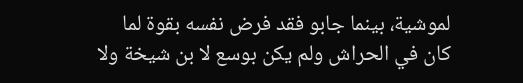لموشية، بينما جابو فقد فرض نفسه بقوة لما كان في الحراش ولم يكن بوسع لا بن شيخة ولا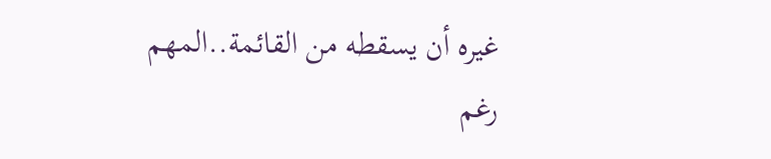غيره أن يسقطه من القائمة..المهم رغم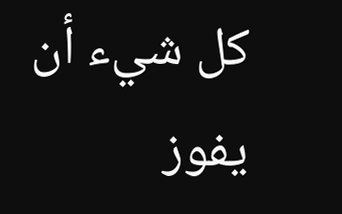كل شيء أن يفوز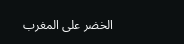الخضر على المغرب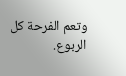وتعم الفرحة كل الربوع.